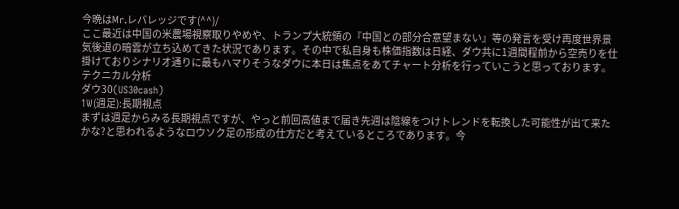今晩はMr.レバレッジです(^^)/
ここ最近は中国の米農場視察取りやめや、トランプ大統領の『中国との部分合意望まない』等の発言を受け再度世界景気後退の暗雲が立ち込めてきた状況であります。その中で私自身も株価指数は日経、ダウ共に1週間程前から空売りを仕掛けておりシナリオ通りに最もハマりそうなダウに本日は焦点をあてチャート分析を行っていこうと思っております。
テクニカル分析
ダウ30(US30cash)
1W(週足):長期視点
まずは週足からみる長期視点ですが、やっと前回高値まで届き先週は陰線をつけトレンドを転換した可能性が出て来たかな?と思われるようなロウソク足の形成の仕方だと考えているところであります。今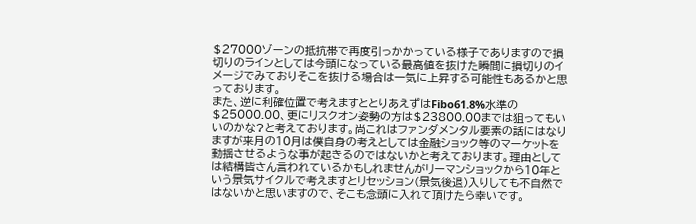$27000ゾーンの抵抗帯で再度引っかかっている様子でありますので損切りのラインとしては今頭になっている最高値を抜けた瞬間に損切りのイメージでみておりそこを抜ける場合は一気に上昇する可能性もあるかと思っております。
また、逆に利確位置で考えますととりあえずはFibo61.8%水準の$25000.00、更にリスクオン姿勢の方は$23800.00までは狙ってもいいのかな?と考えております。尚これはファンダメンタル要素の話にはなりますが来月の10月は僕自身の考えとしては金融ショック等のマーケットを動揺させるような事が起きるのではないかと考えております。理由としては結構皆さん言われているかもしれませんがリーマンショックから10年という景気サイクルで考えますとリセッション(景気後退)入りしても不自然ではないかと思いますので、そこも念頭に入れて頂けたら幸いです。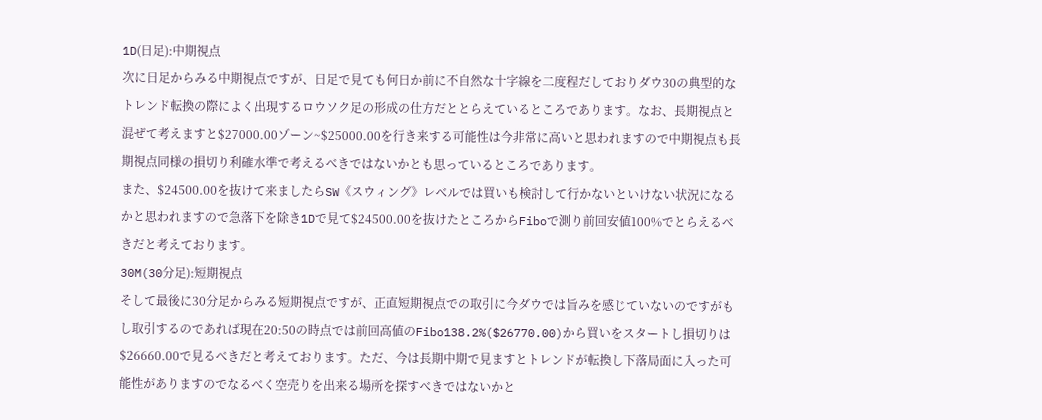1D(日足):中期視点
次に日足からみる中期視点ですが、日足で見ても何日か前に不自然な十字線を二度程だしておりダウ30の典型的なトレンド転換の際によく出現するロウソク足の形成の仕方だととらえているところであります。なお、長期視点と混ぜて考えますと$27000.00ゾーン~$25000.00を行き来する可能性は今非常に高いと思われますので中期視点も長期視点同様の損切り利確水準で考えるべきではないかとも思っているところであります。
また、$24500.00を抜けて来ましたらSW《スウィング》レベルでは買いも検討して行かないといけない状況になるかと思われますので急落下を除き1Dで見て$24500.00を抜けたところからFiboで測り前回安値100%でとらえるべきだと考えております。
30M(30分足):短期視点
そして最後に30分足からみる短期視点ですが、正直短期視点での取引に今ダウでは旨みを感じていないのですがもし取引するのであれば現在20:50の時点では前回高値のFibo138.2%($26770.00)から買いをスタートし損切りは$26660.00で見るべきだと考えております。ただ、今は長期中期で見ますとトレンドが転換し下落局面に入った可能性がありますのでなるべく空売りを出来る場所を探すべきではないかと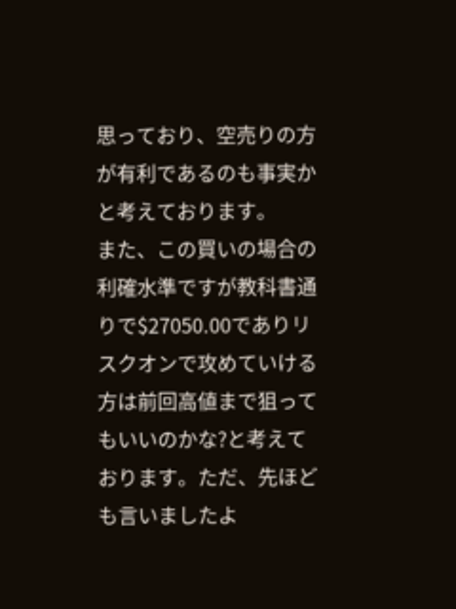思っており、空売りの方が有利であるのも事実かと考えております。
また、この買いの場合の利確水準ですが教科書通りで$27050.00でありリスクオンで攻めていける方は前回高値まで狙ってもいいのかな?と考えております。ただ、先ほども言いましたよ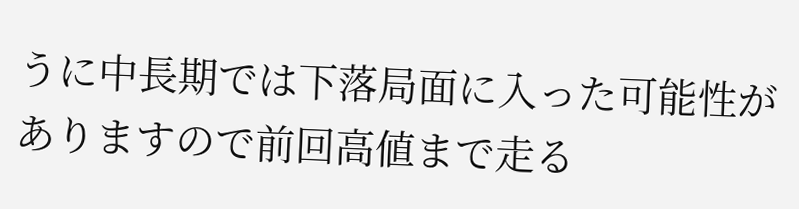うに中長期では下落局面に入った可能性がありますので前回高値まで走る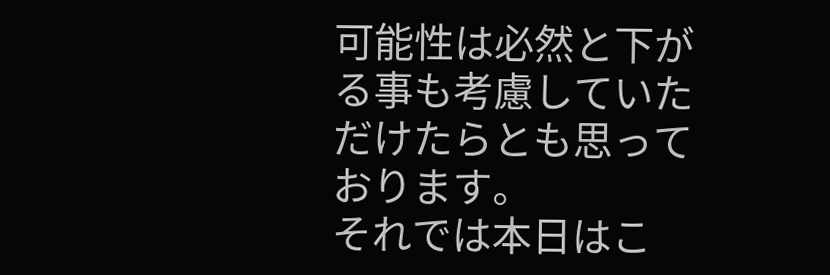可能性は必然と下がる事も考慮していただけたらとも思っております。
それでは本日はこ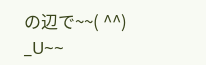の辺で~~( ^^) _U~~